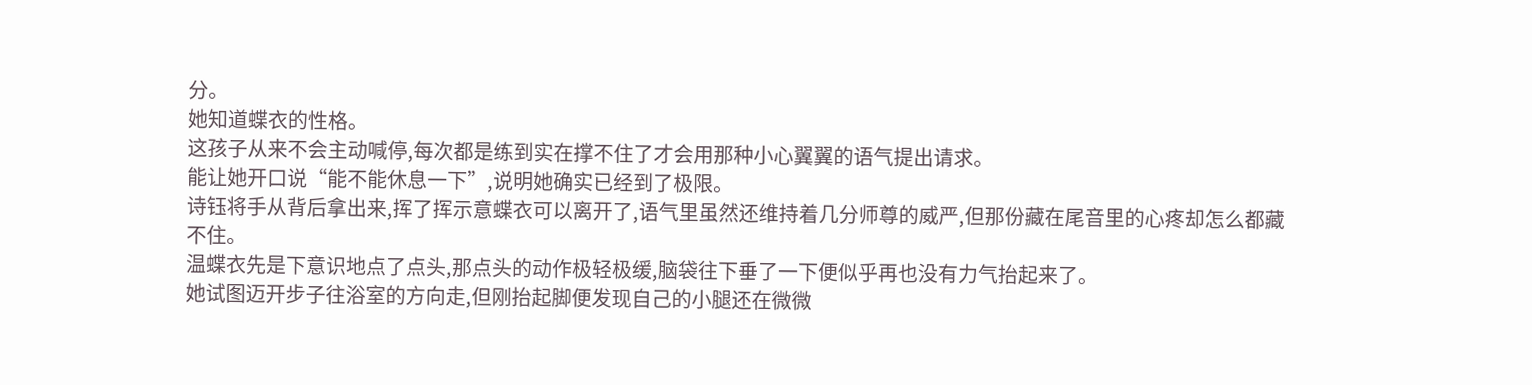分。
她知道蝶衣的性格。
这孩子从来不会主动喊停,每次都是练到实在撑不住了才会用那种小心翼翼的语气提出请求。
能让她开口说“能不能休息一下”,说明她确实已经到了极限。
诗钰将手从背后拿出来,挥了挥示意蝶衣可以离开了,语气里虽然还维持着几分师尊的威严,但那份藏在尾音里的心疼却怎么都藏不住。
温蝶衣先是下意识地点了点头,那点头的动作极轻极缓,脑袋往下垂了一下便似乎再也没有力气抬起来了。
她试图迈开步子往浴室的方向走,但刚抬起脚便发现自己的小腿还在微微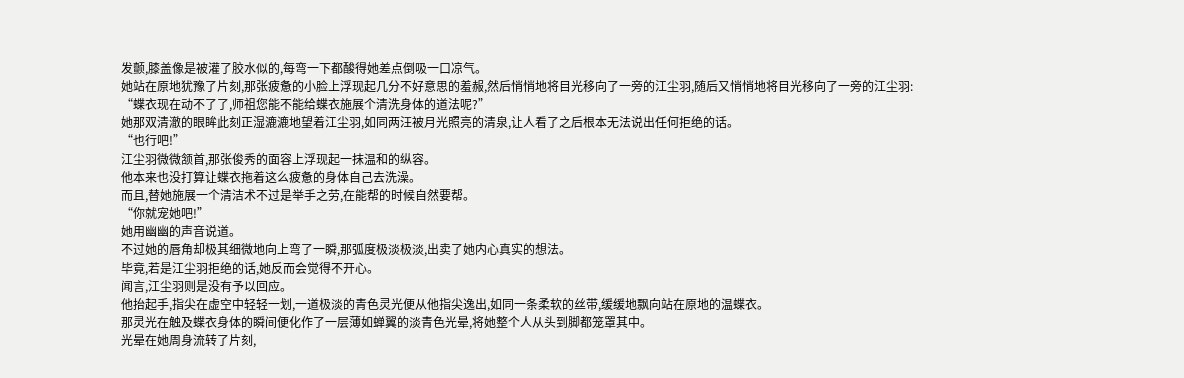发颤,膝盖像是被灌了胶水似的,每弯一下都酸得她差点倒吸一口凉气。
她站在原地犹豫了片刻,那张疲惫的小脸上浮现起几分不好意思的羞赧,然后悄悄地将目光移向了一旁的江尘羽,随后又悄悄地将目光移向了一旁的江尘羽:
“蝶衣现在动不了了,师祖您能不能给蝶衣施展个清洗身体的道法呢?”
她那双清澈的眼眸此刻正湿漉漉地望着江尘羽,如同两汪被月光照亮的清泉,让人看了之后根本无法说出任何拒绝的话。
“也行吧!”
江尘羽微微颔首,那张俊秀的面容上浮现起一抹温和的纵容。
他本来也没打算让蝶衣拖着这么疲惫的身体自己去洗澡。
而且,替她施展一个清洁术不过是举手之劳,在能帮的时候自然要帮。
“你就宠她吧!”
她用幽幽的声音说道。
不过她的唇角却极其细微地向上弯了一瞬,那弧度极淡极淡,出卖了她内心真实的想法。
毕竟,若是江尘羽拒绝的话,她反而会觉得不开心。
闻言,江尘羽则是没有予以回应。
他抬起手,指尖在虚空中轻轻一划,一道极淡的青色灵光便从他指尖逸出,如同一条柔软的丝带,缓缓地飘向站在原地的温蝶衣。
那灵光在触及蝶衣身体的瞬间便化作了一层薄如蝉翼的淡青色光晕,将她整个人从头到脚都笼罩其中。
光晕在她周身流转了片刻,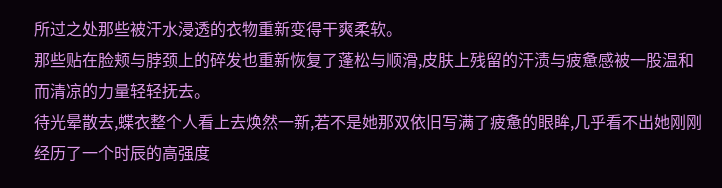所过之处那些被汗水浸透的衣物重新变得干爽柔软。
那些贴在脸颊与脖颈上的碎发也重新恢复了蓬松与顺滑,皮肤上残留的汗渍与疲惫感被一股温和而清凉的力量轻轻抚去。
待光晕散去,蝶衣整个人看上去焕然一新,若不是她那双依旧写满了疲惫的眼眸,几乎看不出她刚刚经历了一个时辰的高强度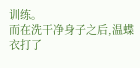训练。
而在洗干净身子之后,温蝶衣打了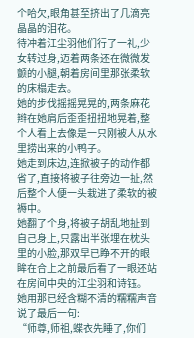个哈欠,眼角甚至挤出了几滴亮晶晶的泪花。
待冲着江尘羽他们行了一礼,少女转过身,迈着两条还在微微发颤的小腿,朝着房间里那张柔软的床榻走去。
她的步伐摇摇晃晃的,两条麻花辫在她肩后歪歪扭扭地晃着,整个人看上去像是一只刚被人从水里捞出来的小鸭子。
她走到床边,连掀被子的动作都省了,直接将被子往旁边一扯,然后整个人便一头栽进了柔软的被褥中。
她翻了个身,将被子胡乱地扯到自己身上,只露出半张埋在枕头里的小脸,那双早已睁不开的眼眸在合上之前最后看了一眼还站在房间中央的江尘羽和诗钰。
她用那已经含糊不清的糯糯声音说了最后一句:
“师尊,师祖,蝶衣先睡了,你们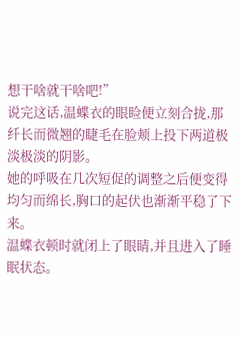想干啥就干啥吧!”
说完这话,温蝶衣的眼睑便立刻合拢,那纤长而微翘的睫毛在脸颊上投下两道极淡极淡的阴影。
她的呼吸在几次短促的调整之后便变得均匀而绵长,胸口的起伏也渐渐平稳了下来。
温蝶衣顿时就闭上了眼睛,并且进入了睡眠状态。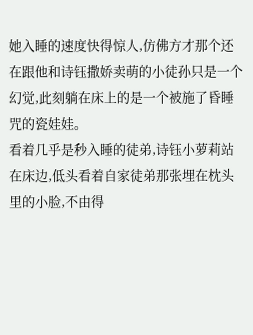她入睡的速度快得惊人,仿佛方才那个还在跟他和诗钰撒娇卖萌的小徒孙只是一个幻觉,此刻躺在床上的是一个被施了昏睡咒的瓷娃娃。
看着几乎是秒入睡的徒弟,诗钰小萝莉站在床边,低头看着自家徒弟那张埋在枕头里的小脸,不由得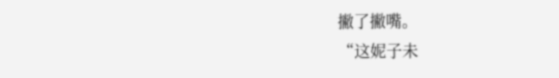撇了撇嘴。
“这妮子未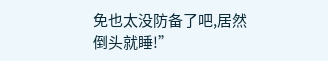免也太没防备了吧,居然倒头就睡!”